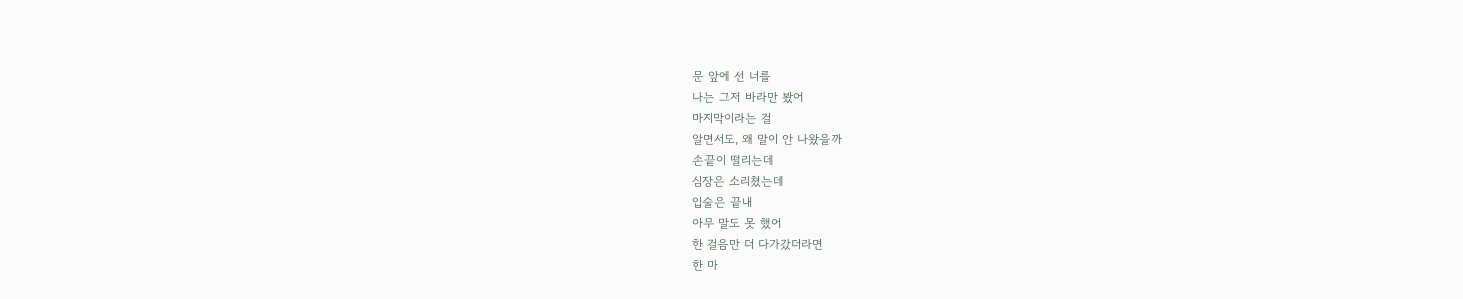문 앞에 선 너를
나는 그저 바라만 봤어
마지막이라는 걸
알면서도, 왜 말이 안 나왔을까
손끝이 떨리는데
심장은 소리쳤는데
입술은 끝내
아무 말도 못 했어
한 걸음만 더 다가갔더라면
한 마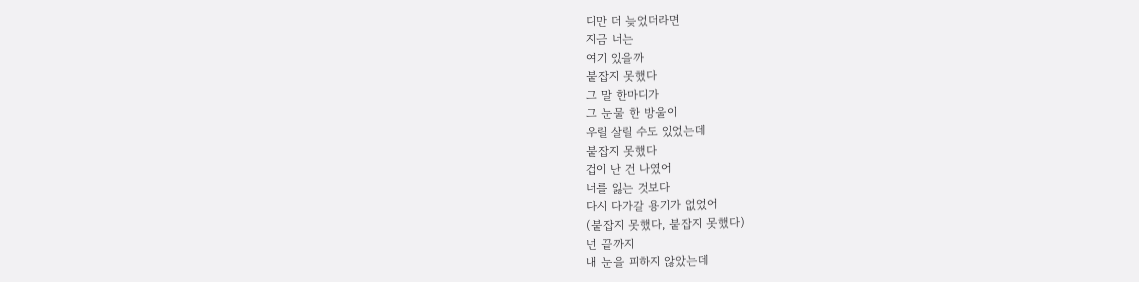디만 더 늦었더라면
지금 너는
여기 있을까
붙잡지 못했다
그 말 한마디가
그 눈물 한 방울이
우릴 살릴 수도 있었는데
붙잡지 못했다
겁이 난 건 나였어
너를 잃는 것보다
다시 다가갈 용기가 없었어
(붙잡지 못했다, 붙잡지 못했다)
넌 끝까지
내 눈을 피하지 않았는데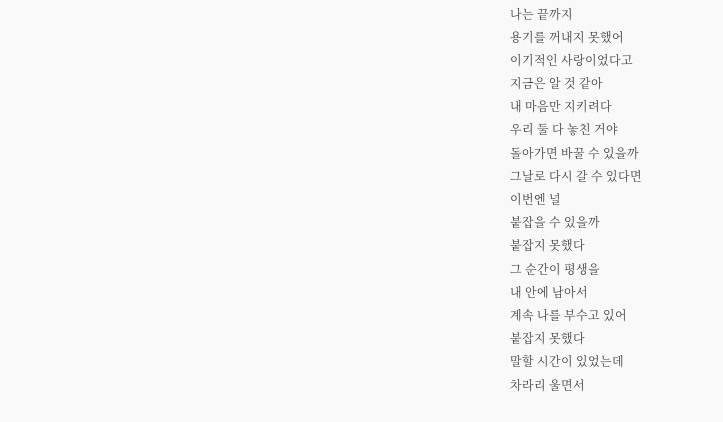나는 끝까지
용기를 꺼내지 못했어
이기적인 사랑이었다고
지금은 알 것 같아
내 마음만 지키려다
우리 둘 다 놓친 거야
돌아가면 바꿀 수 있을까
그날로 다시 갈 수 있다면
이번엔 널
붙잡을 수 있을까
붙잡지 못했다
그 순간이 평생을
내 안에 남아서
계속 나를 부수고 있어
붙잡지 못했다
말할 시간이 있었는데
차라리 울면서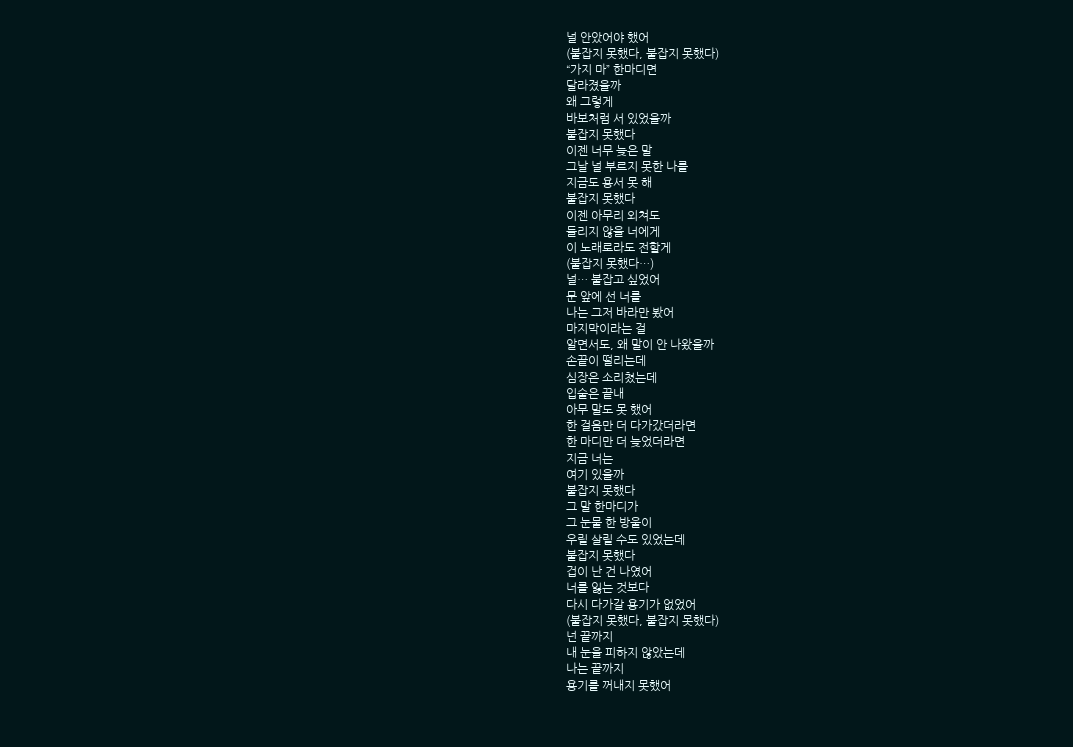널 안았어야 했어
(붙잡지 못했다, 붙잡지 못했다)
“가지 마” 한마디면
달라졌을까
왜 그렇게
바보처럼 서 있었을까
붙잡지 못했다
이젠 너무 늦은 말
그날 널 부르지 못한 나를
지금도 용서 못 해
붙잡지 못했다
이젠 아무리 외쳐도
들리지 않을 너에게
이 노래로라도 전할게
(붙잡지 못했다…)
널… 붙잡고 싶었어
문 앞에 선 너를
나는 그저 바라만 봤어
마지막이라는 걸
알면서도, 왜 말이 안 나왔을까
손끝이 떨리는데
심장은 소리쳤는데
입술은 끝내
아무 말도 못 했어
한 걸음만 더 다가갔더라면
한 마디만 더 늦었더라면
지금 너는
여기 있을까
붙잡지 못했다
그 말 한마디가
그 눈물 한 방울이
우릴 살릴 수도 있었는데
붙잡지 못했다
겁이 난 건 나였어
너를 잃는 것보다
다시 다가갈 용기가 없었어
(붙잡지 못했다, 붙잡지 못했다)
넌 끝까지
내 눈을 피하지 않았는데
나는 끝까지
용기를 꺼내지 못했어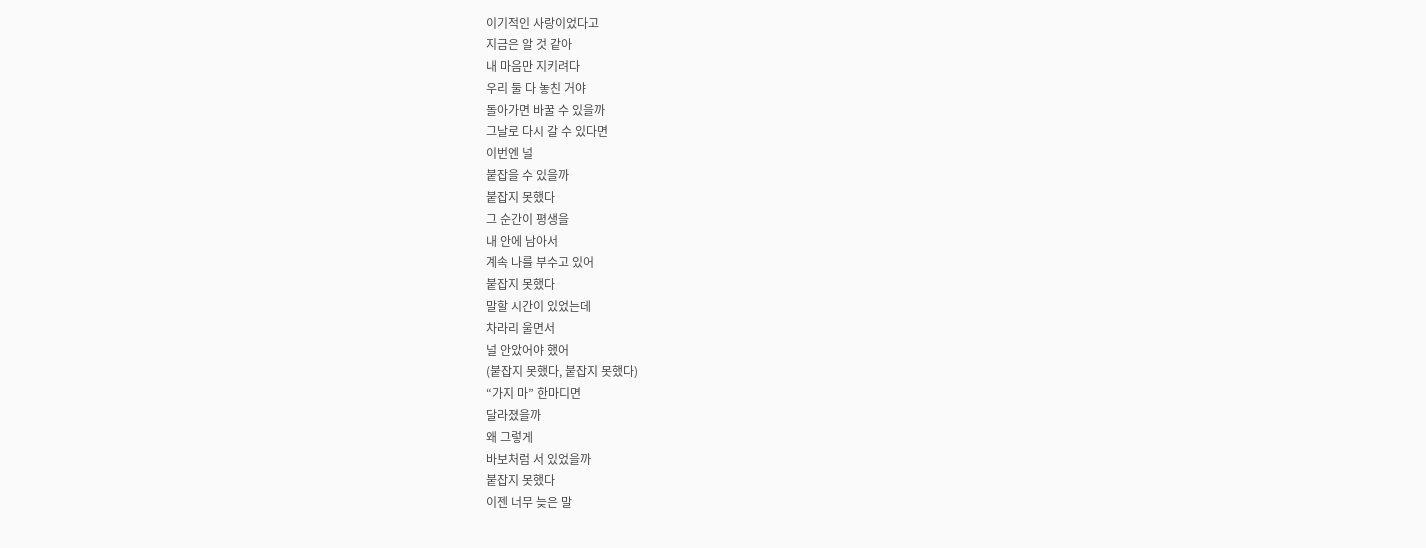이기적인 사랑이었다고
지금은 알 것 같아
내 마음만 지키려다
우리 둘 다 놓친 거야
돌아가면 바꿀 수 있을까
그날로 다시 갈 수 있다면
이번엔 널
붙잡을 수 있을까
붙잡지 못했다
그 순간이 평생을
내 안에 남아서
계속 나를 부수고 있어
붙잡지 못했다
말할 시간이 있었는데
차라리 울면서
널 안았어야 했어
(붙잡지 못했다, 붙잡지 못했다)
“가지 마” 한마디면
달라졌을까
왜 그렇게
바보처럼 서 있었을까
붙잡지 못했다
이젠 너무 늦은 말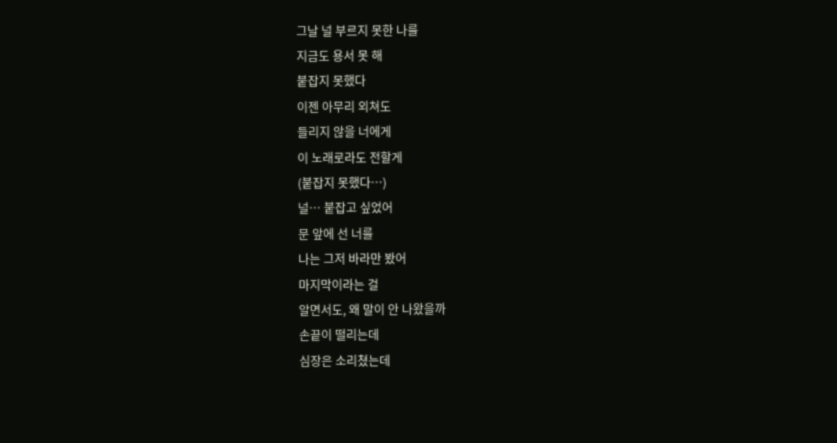그날 널 부르지 못한 나를
지금도 용서 못 해
붙잡지 못했다
이젠 아무리 외쳐도
들리지 않을 너에게
이 노래로라도 전할게
(붙잡지 못했다…)
널… 붙잡고 싶었어
문 앞에 선 너를
나는 그저 바라만 봤어
마지막이라는 걸
알면서도, 왜 말이 안 나왔을까
손끝이 떨리는데
심장은 소리쳤는데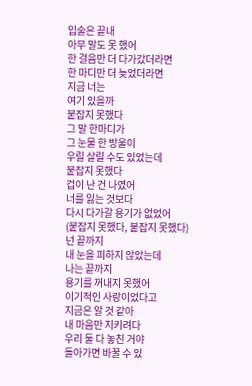입술은 끝내
아무 말도 못 했어
한 걸음만 더 다가갔더라면
한 마디만 더 늦었더라면
지금 너는
여기 있을까
붙잡지 못했다
그 말 한마디가
그 눈물 한 방울이
우릴 살릴 수도 있었는데
붙잡지 못했다
겁이 난 건 나였어
너를 잃는 것보다
다시 다가갈 용기가 없었어
(붙잡지 못했다, 붙잡지 못했다)
넌 끝까지
내 눈을 피하지 않았는데
나는 끝까지
용기를 꺼내지 못했어
이기적인 사랑이었다고
지금은 알 것 같아
내 마음만 지키려다
우리 둘 다 놓친 거야
돌아가면 바꿀 수 있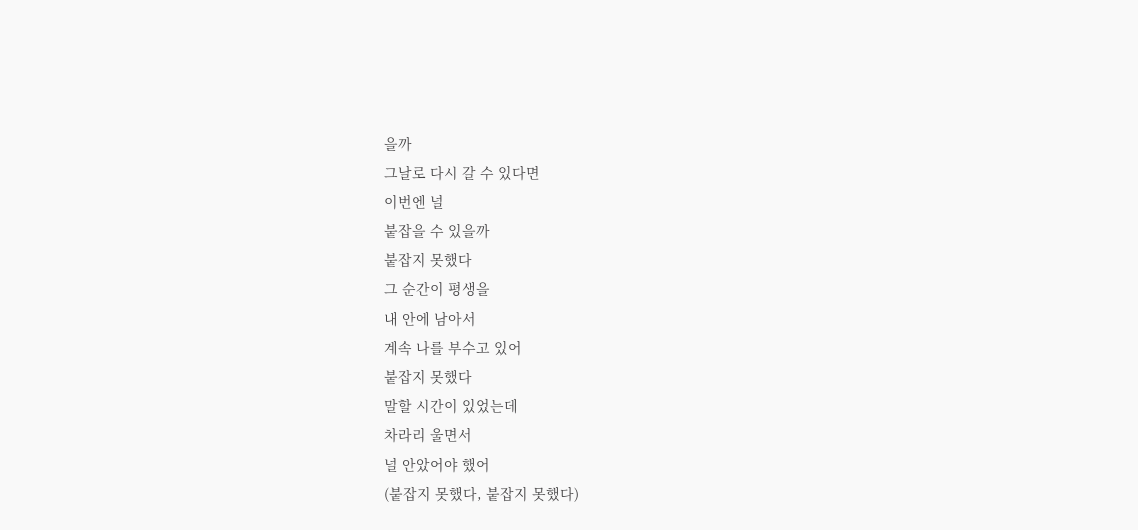을까
그날로 다시 갈 수 있다면
이번엔 널
붙잡을 수 있을까
붙잡지 못했다
그 순간이 평생을
내 안에 남아서
계속 나를 부수고 있어
붙잡지 못했다
말할 시간이 있었는데
차라리 울면서
널 안았어야 했어
(붙잡지 못했다, 붙잡지 못했다)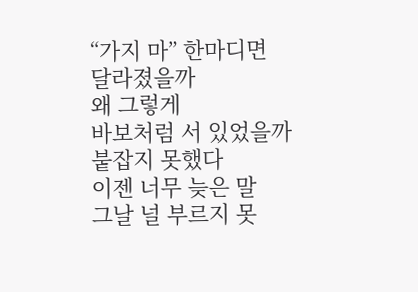“가지 마” 한마디면
달라졌을까
왜 그렇게
바보처럼 서 있었을까
붙잡지 못했다
이젠 너무 늦은 말
그날 널 부르지 못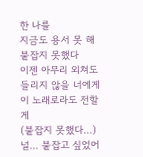한 나를
지금도 용서 못 해
붙잡지 못했다
이젠 아무리 외쳐도
들리지 않을 너에게
이 노래로라도 전할게
(붙잡지 못했다…)
널… 붙잡고 싶었어